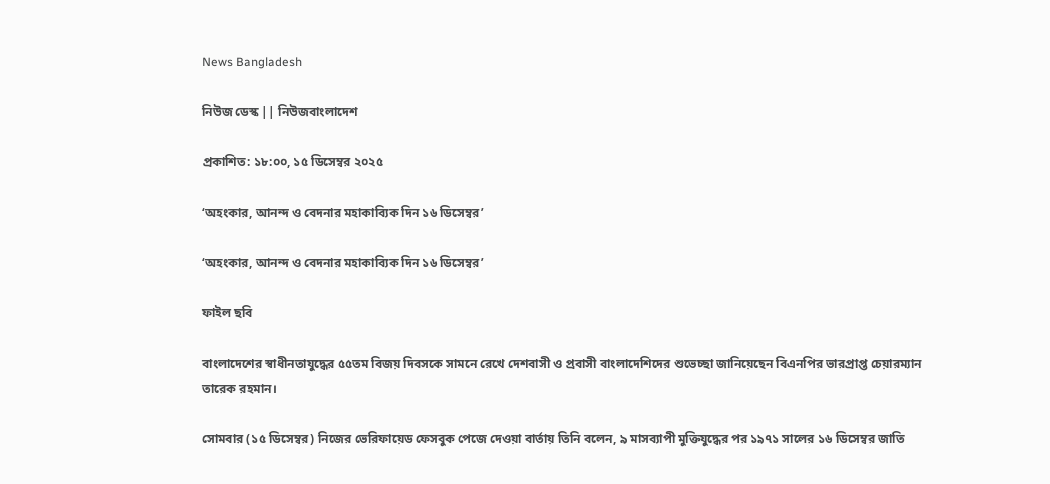News Bangladesh

নিউজ ডেস্ক || নিউজবাংলাদেশ

প্রকাশিত: ১৮:০০, ১৫ ডিসেম্বর ২০২৫

‘অহংকার, আনন্দ ও বেদনার মহাকাব্যিক দিন ১৬ ডিসেম্বর’

‘অহংকার, আনন্দ ও বেদনার মহাকাব্যিক দিন ১৬ ডিসেম্বর’

ফাইল ছবি

বাংলাদেশের স্বাধীনতাযুদ্ধের ৫৫তম বিজয় দিবসকে সামনে রেখে দেশবাসী ও প্রবাসী বাংলাদেশিদের শুভেচ্ছা জানিয়েছেন বিএনপির ভারপ্রাপ্ত চেয়ারম্যান তারেক রহমান।

সোমবার (১৫ ডিসেম্বর) নিজের ভেরিফায়েড ফেসবুক পেজে দেওয়া বার্তায় তিনি বলেন, ৯ মাসব্যাপী মুক্তিযুদ্ধের পর ১৯৭১ সালের ১৬ ডিসেম্বর জাতি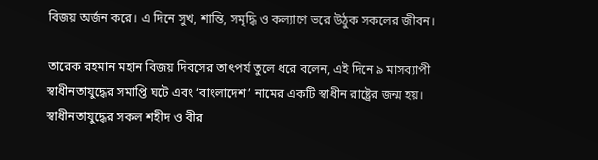বিজয় অর্জন করে। এ দিনে সুখ, শান্তি, সমৃদ্ধি ও কল্যাণে ভরে উঠুক সকলের জীবন।

তারেক রহমান মহান বিজয় দিবসের তাৎপর্য তুলে ধরে বলেন, এই দিনে ৯ মাসব্যাপী স্বাধীনতাযুদ্ধের সমাপ্তি ঘটে এবং ‘বাংলাদেশ’ নামের একটি স্বাধীন রাষ্ট্রের জন্ম হয়। স্বাধীনতাযুদ্ধের সকল শহীদ ও বীর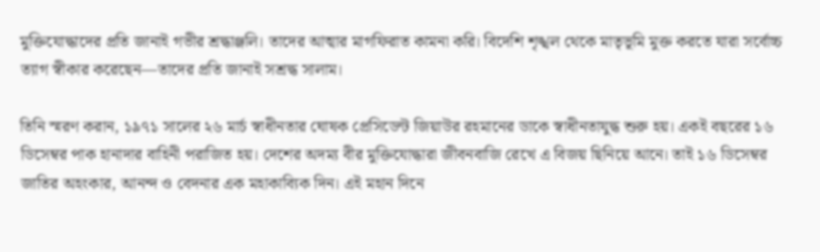মুক্তিযোদ্ধাদের প্রতি জানাই গভীর শ্রদ্ধাঞ্জলি। তাদের আত্মার মাগফিরাত কামনা করি। বিদেশি শৃঙ্খল থেকে মাতৃভূমি মুক্ত করতে যারা সর্বোচ্চ ত্যাগ স্বীকার করেছেন—তাদের প্রতি জানাই সশ্রদ্ধ সালাম।

তিনি স্মরণ করান, ১৯৭১ সালের ২৬ মার্চ স্বাধীনতার ঘোষক প্রেসিডেন্ট জিয়াউর রহমানের ডাকে স্বাধীনতাযুদ্ধ শুরু হয়। একই বছরের ১৬ ডিসেম্বর পাক হানাদার বাহিনী পরাজিত হয়। দেশের অদম্য বীর মুক্তিযোদ্ধারা জীবনবাজি রেখে এ বিজয় ছিনিয়ে আনে। তাই ১৬ ডিসেম্বর জাতির অহংকার, আনন্দ ও বেদনার এক মহাকাব্যিক দিন। এই মহান দিনে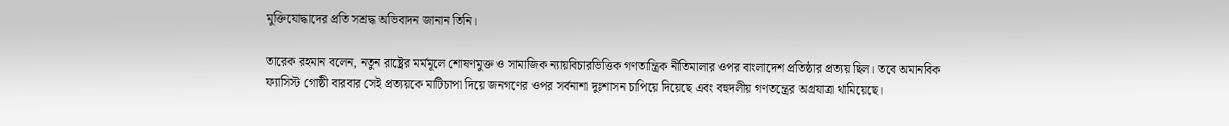মুক্তিযোদ্ধাদের প্রতি সশ্রদ্ধ অভিবাদন জানান তিনি।

তারেক রহমান বলেন, নতুন রাষ্ট্রের মর্মমূলে শোষণমুক্ত ও সামাজিক ন্যায়বিচারভিত্তিক গণতান্ত্রিক নীতিমালার ওপর বাংলাদেশ প্রতিষ্ঠার প্রত্যয় ছিল। তবে অমানবিক ফ্যাসিস্ট গোষ্ঠী বারবার সেই প্রত্যয়কে মাটিচাপা দিয়ে জনগণের ওপর সর্বনাশা দুঃশাসন চাপিয়ে দিয়েছে এবং বহুদলীয় গণতন্ত্রের অগ্রযাত্রা থামিয়েছে।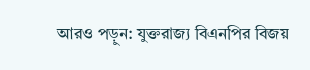আরও পড়ুন: যুক্তরাজ্য বিএনপির বিজয়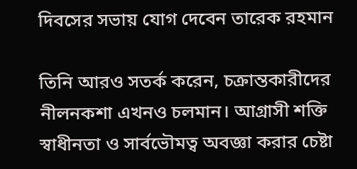দিবসের সভায় যোগ দেবেন তারেক রহমান

তিনি আরও সতর্ক করেন, চক্রান্তকারীদের নীলনকশা এখনও চলমান। আগ্রাসী শক্তি স্বাধীনতা ও সার্বভৌমত্ব অবজ্ঞা করার চেষ্টা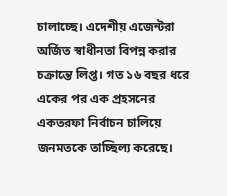চালাচ্ছে। এদেশীয় এজেন্টরা অর্জিত স্বাধীনতা বিপন্ন করার চক্রান্তে লিপ্ত। গত ১৬ বছর ধরে একের পর এক প্রহসনের একতরফা নির্বাচন চালিয়ে জনমতকে তাচ্ছিল্য করেছে।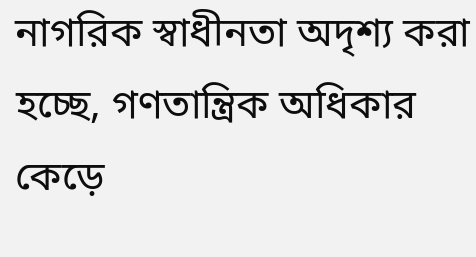নাগরিক স্বাধীনতা অদৃশ্য করা হচ্ছে, গণতান্ত্রিক অধিকার কেড়ে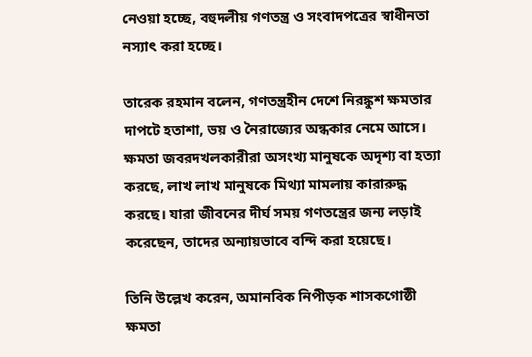নেওয়া হচ্ছে, বহুদলীয় গণতন্ত্র ও সংবাদপত্রের স্বাধীনতা নস্যাৎ করা হচ্ছে।

তারেক রহমান বলেন, গণতন্ত্রহীন দেশে নিরঙ্কুশ ক্ষমতার দাপটে হতাশা, ভয় ও নৈরাজ্যের অন্ধকার নেমে আসে। ক্ষমতা জবরদখলকারীরা অসংখ্য মানুষকে অদৃশ্য বা হত্যা করছে, লাখ লাখ মানুষকে মিথ্যা মামলায় কারারুদ্ধ করছে। যারা জীবনের দীর্ঘ সময় গণতন্ত্রের জন্য লড়াই করেছেন, তাদের অন্যায়ভাবে বন্দি করা হয়েছে।

তিনি উল্লেখ করেন, অমানবিক নিপীড়ক শাসকগোষ্ঠী ক্ষমতা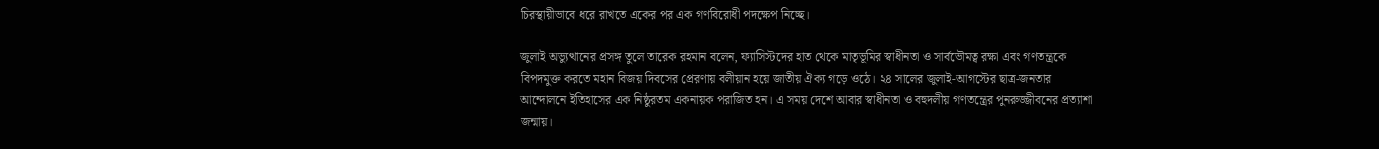চিরস্থায়ীভাবে ধরে রাখতে একের পর এক গণবিরোধী পদক্ষেপ নিচ্ছে।

জুলাই অভ্যুত্থানের প্রসঙ্গ তুলে তারেক রহমান বলেন, ফ্যাসিস্টদের হাত থেকে মাতৃভূমির স্বাধীনতা ও সার্বভৌমত্ব রক্ষা এবং গণতন্ত্রকে বিপদমুক্ত করতে মহান বিজয় দিবসের প্রেরণায় বলীয়ান হয়ে জাতীয় ঐক্য গড়ে ওঠে। ২৪ সালের জুলাই-আগস্টের ছাত্র-জনতার আন্দোলনে ইতিহাসের এক নিষ্ঠুরতম একনায়ক পরাজিত হন। এ সময় দেশে আবার স্বাধীনতা ও বহুদলীয় গণতন্ত্রের পুনরুজ্জীবনের প্রত্যাশা জন্মায়।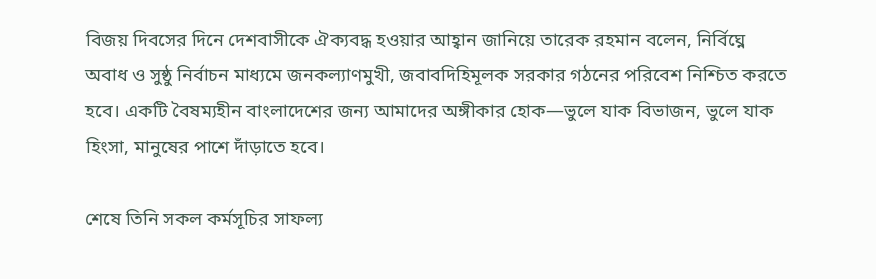বিজয় দিবসের দিনে দেশবাসীকে ঐক্যবদ্ধ হওয়ার আহ্বান জানিয়ে তারেক রহমান বলেন, নির্বিঘ্নে অবাধ ও সুষ্ঠু নির্বাচন মাধ্যমে জনকল্যাণমুখী, জবাবদিহিমূলক সরকার গঠনের পরিবেশ নিশ্চিত করতে হবে। একটি বৈষম্যহীন বাংলাদেশের জন্য আমাদের অঙ্গীকার হোক—ভুলে যাক বিভাজন, ভুলে যাক হিংসা, মানুষের পাশে দাঁড়াতে হবে।

শেষে তিনি সকল কর্মসূচির সাফল্য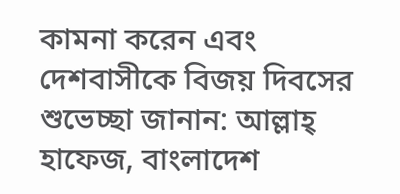কামনা করেন এবং দেশবাসীকে বিজয় দিবসের শুভেচ্ছা জানান: আল্লাহ্ হাফেজ, বাংলাদেশ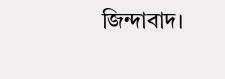জিন্দাবাদ।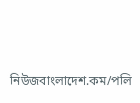নিউজবাংলাদেশ.কম/পলি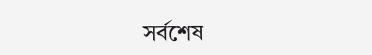সর্বশেষ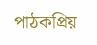পাঠকপ্রিয়